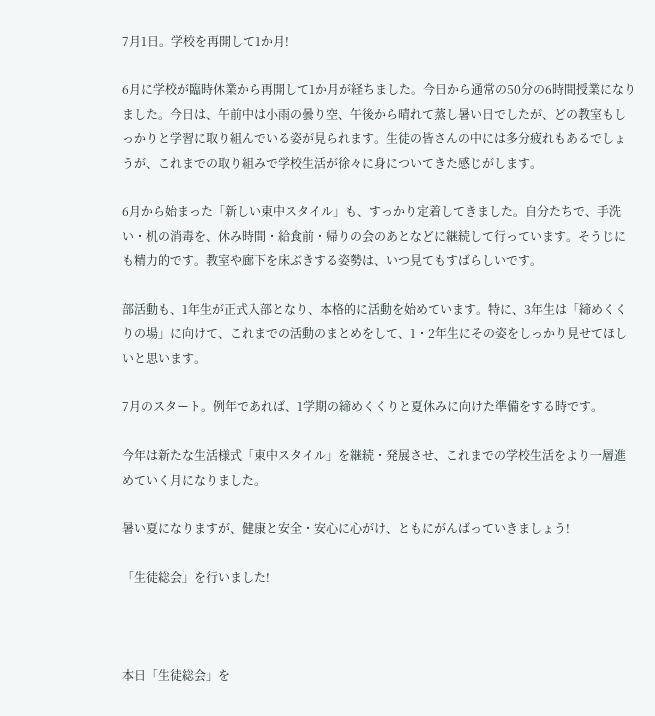7月1日。学校を再開して1か月!

6月に学校が臨時休業から再開して1か月が経ちました。今日から通常の50分の6時間授業になりました。今日は、午前中は小雨の曇り空、午後から晴れて蒸し暑い日でしたが、どの教室もしっかりと学習に取り組んでいる姿が見られます。生徒の皆さんの中には多分疲れもあるでしょうが、これまでの取り組みで学校生活が徐々に身についてきた感じがします。

6月から始まった「新しい東中スタイル」も、すっかり定着してきました。自分たちで、手洗い・机の消毒を、休み時間・給食前・帰りの会のあとなどに継続して行っています。そうじにも精力的です。教室や廊下を床ぶきする姿勢は、いつ見てもすばらしいです。

部活動も、1年生が正式入部となり、本格的に活動を始めています。特に、3年生は「締めくくりの場」に向けて、これまでの活動のまとめをして、1・2年生にその姿をしっかり見せてほしいと思います。

7月のスタート。例年であれば、1学期の締めくくりと夏休みに向けた準備をする時です。

今年は新たな生活様式「東中スタイル」を継続・発展させ、これまでの学校生活をより一層進めていく月になりました。

暑い夏になりますが、健康と安全・安心に心がけ、ともにがんばっていきましょう!

「生徒総会」を行いました!



本日「生徒総会」を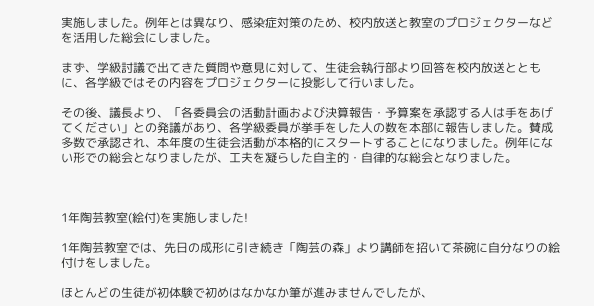実施しました。例年とは異なり、感染症対策のため、校内放送と教室のプロジェクターなどを活用した総会にしました。

まず、学級討議で出てきた質問や意見に対して、生徒会執行部より回答を校内放送とともに、各学級ではその内容をプロジェクターに投影して行いました。

その後、議長より、「各委員会の活動計画および決算報告・予算案を承認する人は手をあげてください」との発議があり、各学級委員が挙手をした人の数を本部に報告しました。賛成多数で承認され、本年度の生徒会活動が本格的にスタートすることになりました。例年にない形での総会となりましたが、工夫を凝らした自主的・自律的な総会となりました。



1年陶芸教室(絵付)を実施しました!

1年陶芸教室では、先日の成形に引き続き「陶芸の森」より講師を招いて茶碗に自分なりの絵付けをしました。

ほとんどの生徒が初体験で初めはなかなか筆が進みませんでしたが、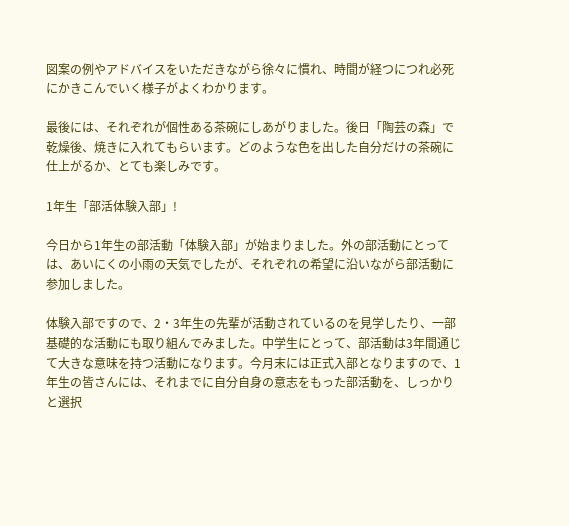図案の例やアドバイスをいただきながら徐々に慣れ、時間が経つにつれ必死にかきこんでいく様子がよくわかります。

最後には、それぞれが個性ある茶碗にしあがりました。後日「陶芸の森」で乾燥後、焼きに入れてもらいます。どのような色を出した自分だけの茶碗に仕上がるか、とても楽しみです。

1年生「部活体験入部」!

今日から1年生の部活動「体験入部」が始まりました。外の部活動にとっては、あいにくの小雨の天気でしたが、それぞれの希望に沿いながら部活動に参加しました。

体験入部ですので、2・3年生の先輩が活動されているのを見学したり、一部基礎的な活動にも取り組んでみました。中学生にとって、部活動は3年間通じて大きな意味を持つ活動になります。今月末には正式入部となりますので、1年生の皆さんには、それまでに自分自身の意志をもった部活動を、しっかりと選択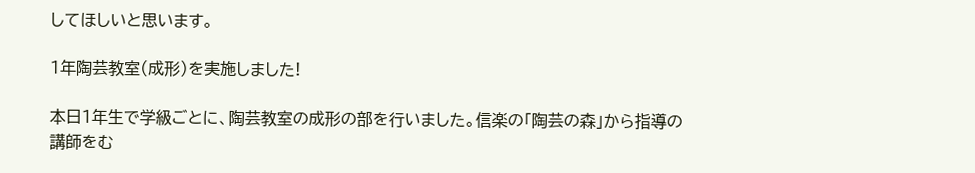してほしいと思います。

1年陶芸教室(成形)を実施しました!

本日1年生で学級ごとに、陶芸教室の成形の部を行いました。信楽の「陶芸の森」から指導の講師をむ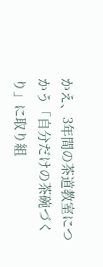かえ、3年間の茶道教室につかう「自分だけの茶碗づくり」に取り組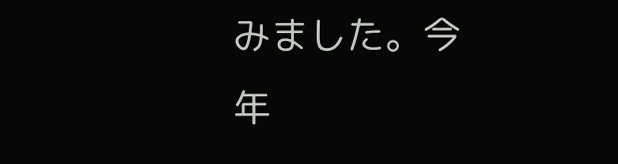みました。今年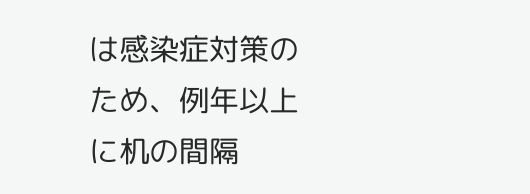は感染症対策のため、例年以上に机の間隔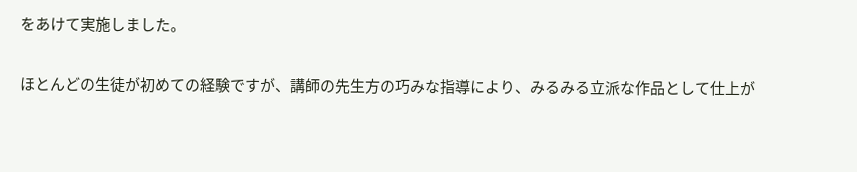をあけて実施しました。

ほとんどの生徒が初めての経験ですが、講師の先生方の巧みな指導により、みるみる立派な作品として仕上が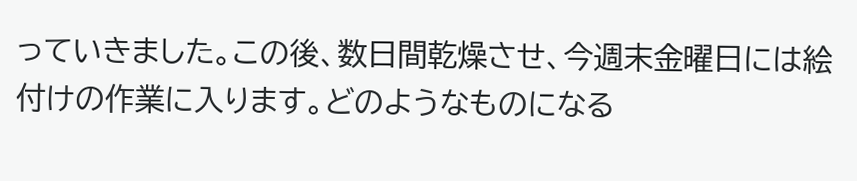っていきました。この後、数日間乾燥させ、今週末金曜日には絵付けの作業に入ります。どのようなものになる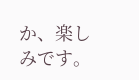か、楽しみです。